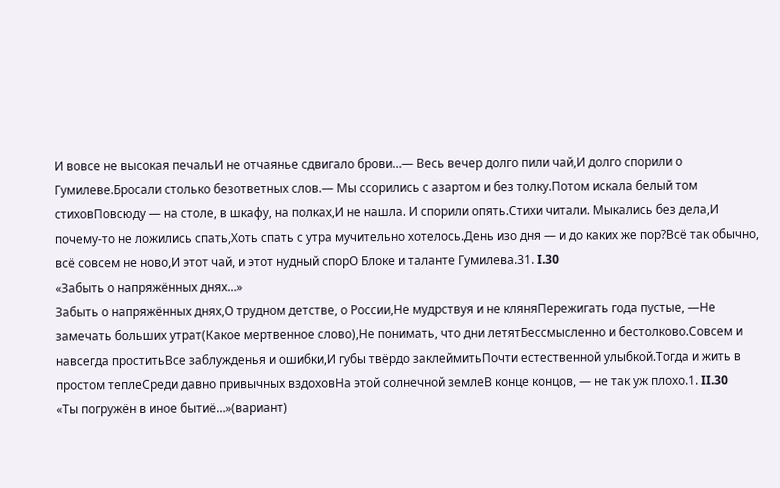И вовсе не высокая печальИ не отчаянье сдвигало брови…— Весь вечер долго пили чай,И долго спорили о Гумилеве.Бросали столько безответных слов.— Мы ссорились с азартом и без толку.Потом искала белый том стиховПовсюду — на столе, в шкафу, на полках,И не нашла. И спорили опять.Стихи читали. Мыкались без дела,И почему-то не ложились спать,Хоть спать с утра мучительно хотелось.День изо дня — и до каких же пор?Всё так обычно, всё совсем не ново,И этот чай, и этот нудный спорО Блоке и таланте Гумилева.31. I.30
«Забыть о напряжённых днях…»
Забыть о напряжённых днях,О трудном детстве, о России,Не мудрствуя и не кляняПережигать года пустые, —Не замечать больших утрат(Какое мертвенное слово),Не понимать, что дни летятБессмысленно и бестолково.Совсем и навсегда проститьВсе заблужденья и ошибки,И губы твёрдо заклеймитьПочти естественной улыбкой.Тогда и жить в простом теплеСреди давно привычных вздоховНа этой солнечной землеВ конце концов, — не так уж плохо.1. II.30
«Ты погружён в иное бытиё…»(вариант)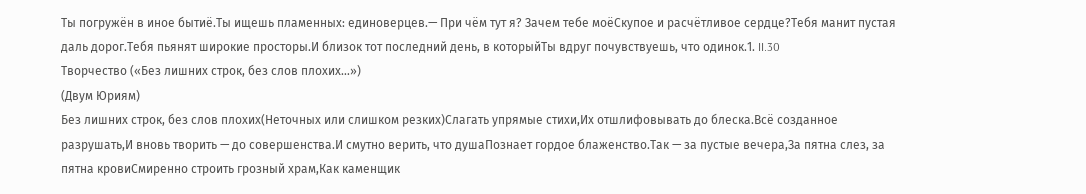Ты погружён в иное бытиё.Ты ищешь пламенных: единоверцев.— При чём тут я? Зачем тебе моёСкупое и расчётливое сердце?Тебя манит пустая даль дорог.Тебя пьянят широкие просторы.И близок тот последний день, в которыйТы вдруг почувствуешь, что одинок.1. II.30
Творчество («Без лишних строк, без слов плохих…»)
(Двум Юриям)
Без лишних строк, без слов плохих(Неточных или слишком резких)Слагать упрямые стихи,Их отшлифовывать до блеска.Всё созданное разрушать,И вновь творить — до совершенства.И смутно верить, что душаПознает гордое блаженство.Так — за пустые вечера,За пятна слез, за пятна кровиСмиренно строить грозный храм,Как каменщик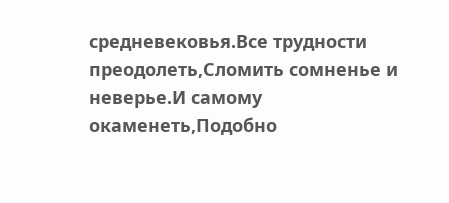средневековья.Все трудности преодолеть,Сломить сомненье и неверье.И самому окаменеть,Подобно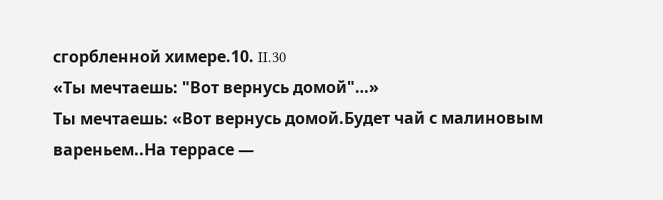сгорбленной химере.10. II.30
«Ты мечтаешь: "Вот вернусь домой"…»
Ты мечтаешь: «Вот вернусь домой.Будет чай с малиновым вареньем..На террасе —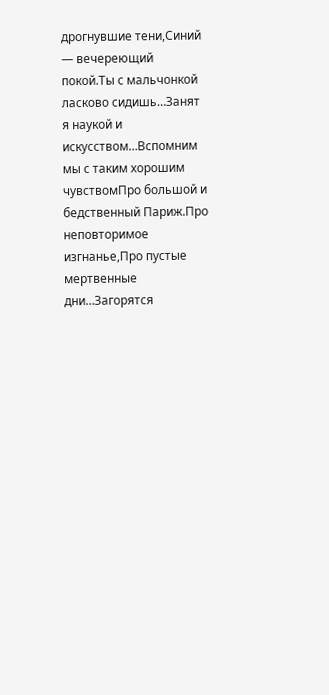дрогнувшие тени,Синий — вечереющий покой.Ты с мальчонкой ласково сидишь…Занят я наукой и искусством…Вспомним мы с таким хорошим чувствомПро большой и бедственный Париж.Про неповторимое изгнанье,Про пустые мертвенные дни…Загорятся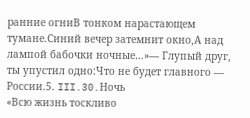ранние огниВ тонком нарастающем тумане.Синий вечер затемнит окно,А над лампой бабочки ночные…»— Глупый друг, ты упустил одно:Что не будет главного — России.5. III.30.Ночь
«Всю жизнь тоскливо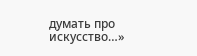думать про искусство…»